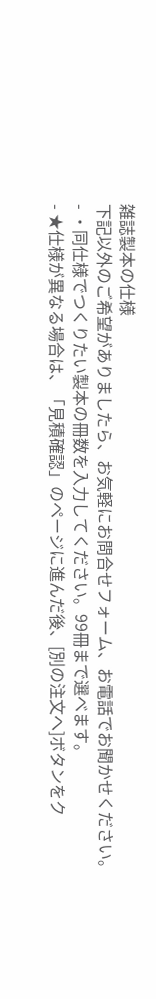雑誌製本の仕様
下記以外のご希望がありましたら、お気軽にお問合せフォーム、お電話でお聞かせください。
- ・同仕様でつくりたい製本の冊数を入力してください。99冊まで選べます。
- ★仕様が異なる場合は、「見積確認」のページに進んだ後、[別の注文へ]ボタンをク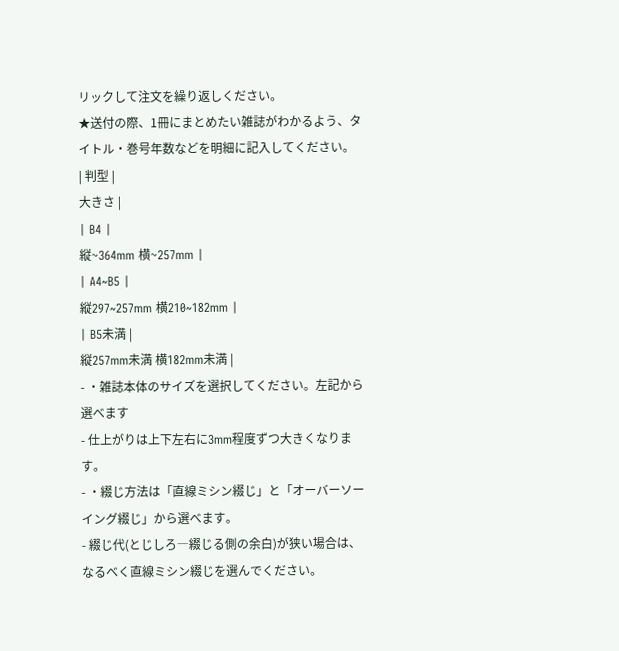リックして注文を繰り返しください。
★送付の際、1冊にまとめたい雑誌がわかるよう、タイトル・巻号年数などを明細に記入してください。
| 判型 |
大きさ |
| B4 |
縦~364mm 横~257mm |
| A4~B5 |
縦297~257mm 横210~182mm |
| B5未満 |
縦257mm未満 横182mm未満 |
- ・雑誌本体のサイズを選択してください。左記から選べます
- 仕上がりは上下左右に3mm程度ずつ大きくなります。
- ・綴じ方法は「直線ミシン綴じ」と「オーバーソーイング綴じ」から選べます。
- 綴じ代(とじしろ―綴じる側の余白)が狭い場合は、なるべく直線ミシン綴じを選んでください。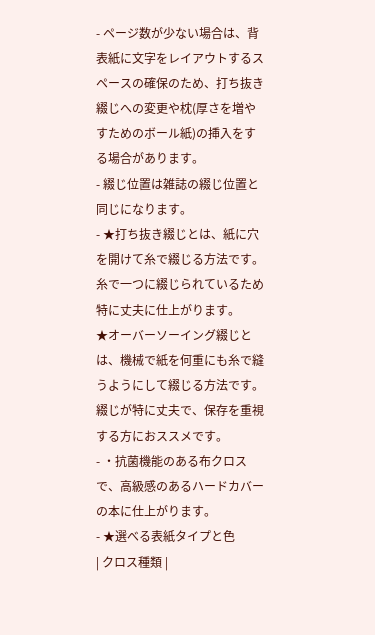- ページ数が少ない場合は、背表紙に文字をレイアウトするスペースの確保のため、打ち抜き綴じへの変更や枕(厚さを増やすためのボール紙)の挿入をする場合があります。
- 綴じ位置は雑誌の綴じ位置と同じになります。
- ★打ち抜き綴じとは、紙に穴を開けて糸で綴じる方法です。糸で一つに綴じられているため特に丈夫に仕上がります。
★オーバーソーイング綴じとは、機械で紙を何重にも糸で縫うようにして綴じる方法です。綴じが特に丈夫で、保存を重視する方におススメです。
- ・抗菌機能のある布クロスで、高級感のあるハードカバーの本に仕上がります。
- ★選べる表紙タイプと色
| クロス種類 |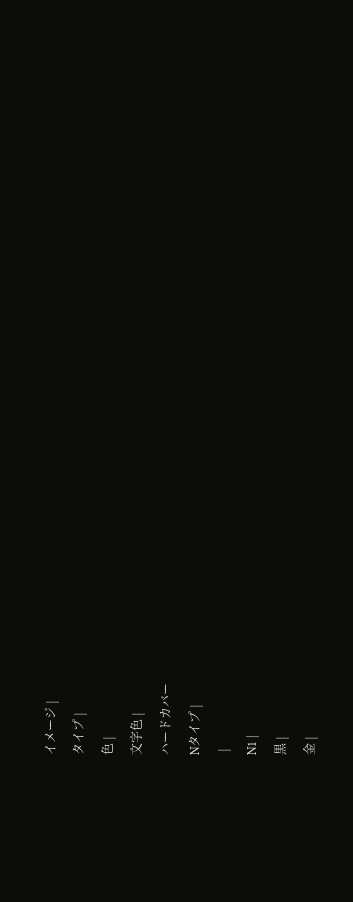イメージ |
タイプ |
色 |
文字色 |
ハードカバー
Nタイプ |
 |
N1 |
黒 |
金 |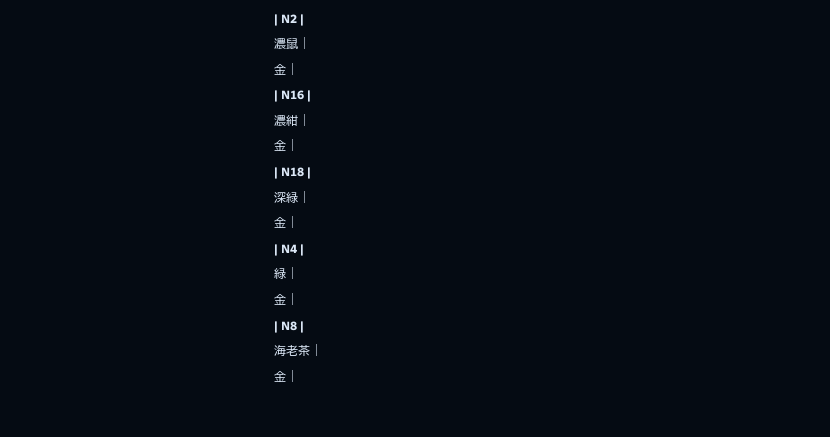| N2 |
濃鼠 |
金 |
| N16 |
濃紺 |
金 |
| N18 |
深緑 |
金 |
| N4 |
緑 |
金 |
| N8 |
海老茶 |
金 |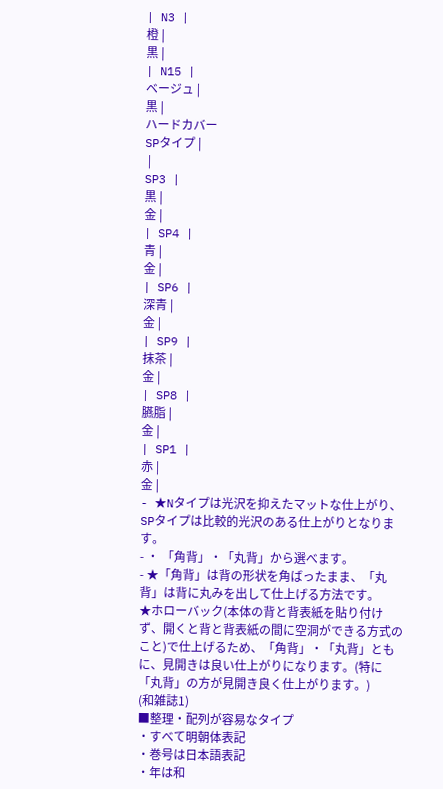| N3 |
橙 |
黒 |
| N15 |
ベージュ |
黒 |
ハードカバー
SPタイプ |
 |
SP3 |
黒 |
金 |
| SP4 |
青 |
金 |
| SP6 |
深青 |
金 |
| SP9 |
抹茶 |
金 |
| SP8 |
臙脂 |
金 |
| SP1 |
赤 |
金 |
- ★Nタイプは光沢を抑えたマットな仕上がり、SPタイプは比較的光沢のある仕上がりとなります。
- ・ 「角背」・「丸背」から選べます。
- ★「角背」は背の形状を角ばったまま、「丸背」は背に丸みを出して仕上げる方法です。
★ホローバック(本体の背と背表紙を貼り付けず、開くと背と背表紙の間に空洞ができる方式のこと)で仕上げるため、「角背」・「丸背」ともに、見開きは良い仕上がりになります。(特に「丸背」の方が見開き良く仕上がります。)
(和雑誌1)
■整理・配列が容易なタイプ
・すべて明朝体表記
・巻号は日本語表記
・年は和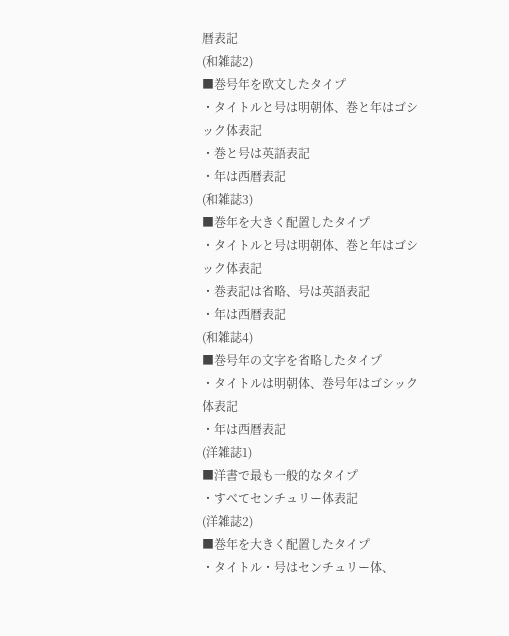暦表記
(和雑誌2)
■巻号年を欧文したタイプ
・タイトルと号は明朝体、巻と年はゴシック体表記
・巻と号は英語表記
・年は西暦表記
(和雑誌3)
■巻年を大きく配置したタイプ
・タイトルと号は明朝体、巻と年はゴシック体表記
・巻表記は省略、号は英語表記
・年は西暦表記
(和雑誌4)
■巻号年の文字を省略したタイプ
・タイトルは明朝体、巻号年はゴシック体表記
・年は西暦表記
(洋雑誌1)
■洋書で最も一般的なタイプ
・すべてセンチュリー体表記
(洋雑誌2)
■巻年を大きく配置したタイプ
・タイトル・号はセンチュリー体、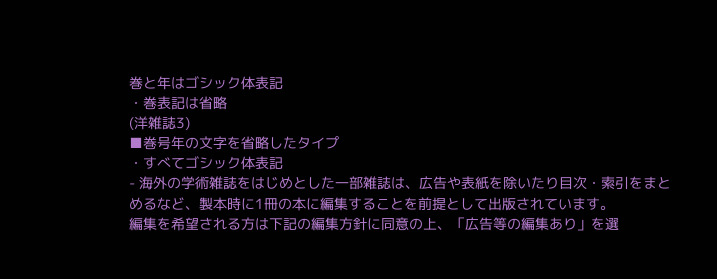巻と年はゴシック体表記
・巻表記は省略
(洋雑誌3)
■巻号年の文字を省略したタイプ
・すべてゴシック体表記
- 海外の学術雑誌をはじめとした一部雑誌は、広告や表紙を除いたり目次・索引をまとめるなど、製本時に1冊の本に編集することを前提として出版されています。
編集を希望される方は下記の編集方針に同意の上、「広告等の編集あり」を選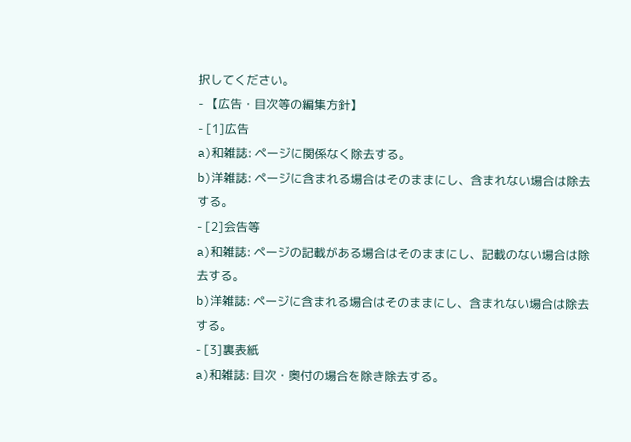択してください。
- 【広告・目次等の編集方針】
- [1]広告
a)和雑誌: ページに関係なく除去する。
b)洋雑誌: ページに含まれる場合はそのままにし、含まれない場合は除去する。
- [2]会告等
a)和雑誌: ページの記載がある場合はそのままにし、記載のない場合は除去する。
b)洋雑誌: ページに含まれる場合はそのままにし、含まれない場合は除去する。
- [3]裏表紙
a)和雑誌: 目次・奥付の場合を除き除去する。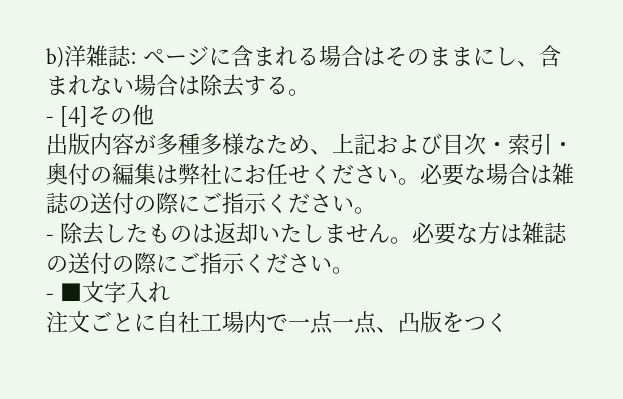b)洋雑誌: ページに含まれる場合はそのままにし、含まれない場合は除去する。
- [4]その他
出版内容が多種多様なため、上記および目次・索引・奥付の編集は弊社にお任せください。必要な場合は雑誌の送付の際にご指示ください。
- 除去したものは返却いたしません。必要な方は雑誌の送付の際にご指示ください。
- ■文字入れ
注文ごとに自社工場内で一点一点、凸版をつく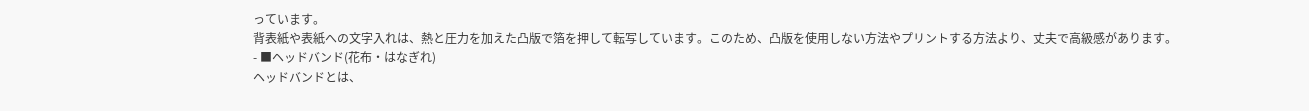っています。
背表紙や表紙への文字入れは、熱と圧力を加えた凸版で箔を押して転写しています。このため、凸版を使用しない方法やプリントする方法より、丈夫で高級感があります。
- ■ヘッドバンド(花布・はなぎれ)
ヘッドバンドとは、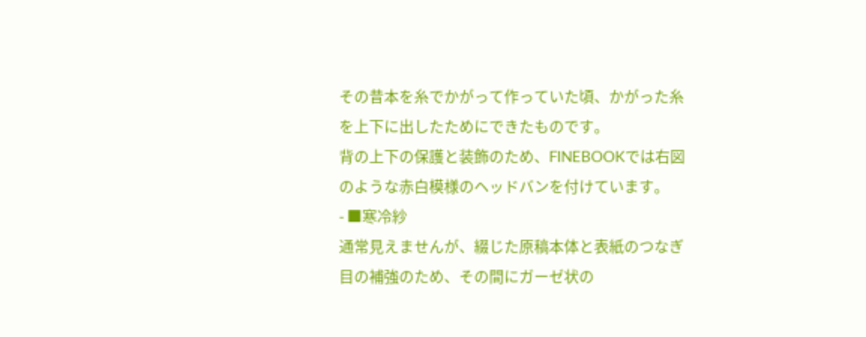その昔本を糸でかがって作っていた頃、かがった糸を上下に出したためにできたものです。
背の上下の保護と装飾のため、FINEBOOKでは右図のような赤白模様のヘッドバンを付けています。
- ■寒冷紗
通常見えませんが、綴じた原稿本体と表紙のつなぎ目の補強のため、その間にガーゼ状の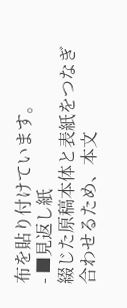布を貼り付けています。
- ■見返し紙
綴じた原稿本体と表紙をつなぎ合わせるため、本文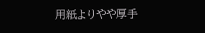用紙よりやや厚手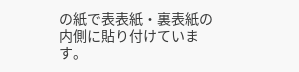の紙で表表紙・裏表紙の内側に貼り付けています。